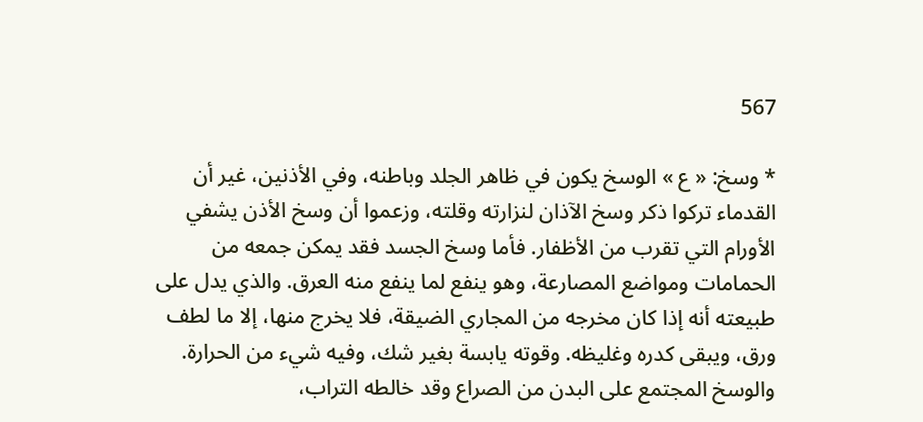567

* وسخ: « ع » الوسخ يكون في ظاهر الجلد وباطنه، وفي الأذنين، غير أن القدماء تركوا ذكر وسخ الآذان لنزارته وقلته، وزعموا أن وسخ الأذن يشفي الأورام التي تقرب من الأظفار. فأما وسخ الجسد فقد يمكن جمعه من الحمامات ومواضع المصارعة، وهو ينفع لما ينفع منه العرق. والذي يدل على طبيعته أنه إذا كان مخرجه من المجاري الضيقة، فلا يخرج منها، إلا ما لطف ورق، ويبقى كدره وغليظه. وقوته يابسة بغير شك، وفيه شيء من الحرارة. والوسخ المجتمع على البدن من الصراع وقد خالطه التراب،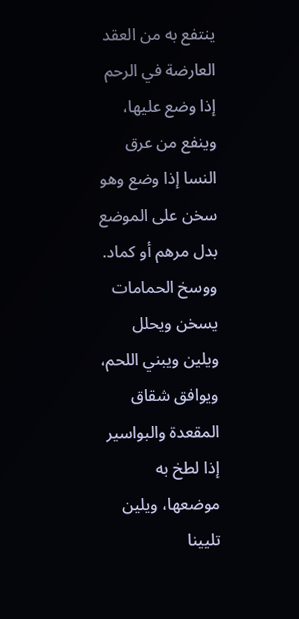ينتفع به من العقد العارضة في الرحم إذا وضع عليها، وينفع من عرق النسا إذا وضع وهو سخن على الموضع بدل مرهم أو كماد. ووسخ الحمامات يسخن ويحلل ويلين ويبني اللحم، ويوافق شقاق المقعدة والبواسير إذا لطخ به موضعها، ويلين تليينا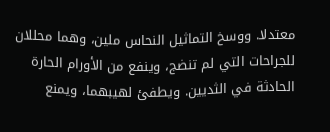معتدلا. ووسخ التماثيل النحاس ملين، وهما محللان للجراحات التي لم تنضج، وينفع من الأورام الحارة الحادثة في الثديين. ويطفئ لهيبهما، ويمنع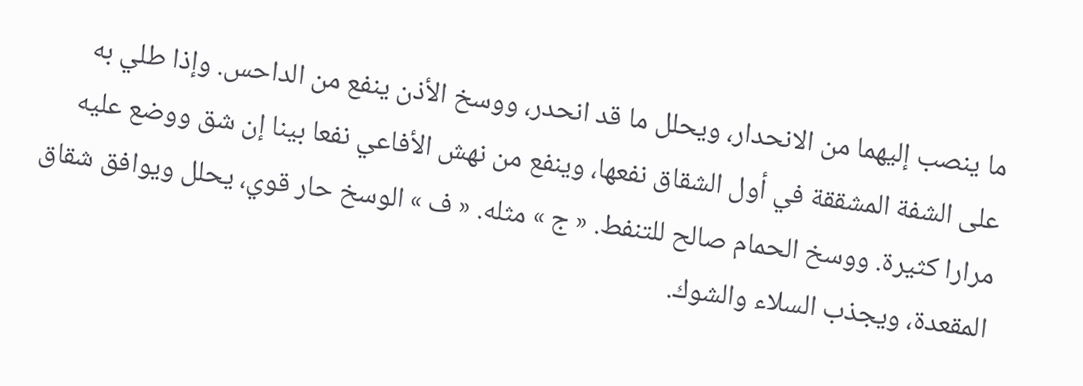ما ينصب إليهما من الانحدار، ويحلل ما قد انحدر، ووسخ الأذن ينفع من الداحس. وإذا طلي به على الشفة المشققة في أول الشقاق نفعها، وينفع من نهش الأفاعي نفعا بينا إن شق ووضع عليه مرارا كثيرة. ووسخ الحمام صالح للتنفط. « ج » مثله. « ف » الوسخ حار قوي، يحلل ويوافق شقاق المقعدة، ويجذب السلاء والشوك.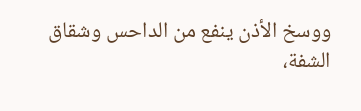ووسخ الأذن ينفع من الداحس وشقاق الشفة،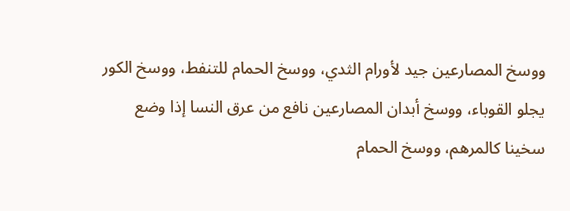ووسخ المصارعين جيد لأورام الثدي، ووسخ الحمام للتنفط، ووسخ الكور يجلو القوباء، ووسخ أبدان المصارعين نافع من عرق النسا إذا وضع سخينا كالمرهم، ووسخ الحمام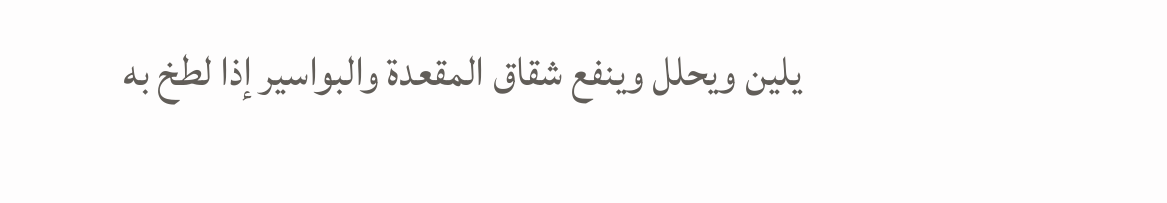يلين ويحلل وينفع شقاق المقعدة والبواسير إذا لطخ به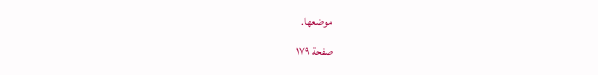موضعها.

صفحة ١٧٩